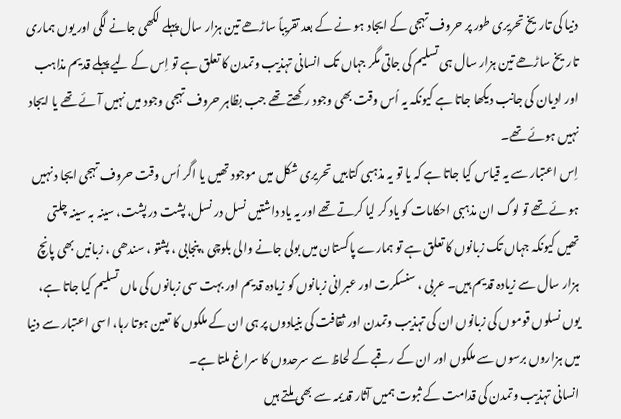دنیا کی تاریخ تحریری طور پر حروف تہجی کے ایجاد ہو نے کے بعد تقریباً ساڑھے تین ہزار سال پہلے لکھی جانے لگی اور یوں ہماری تاریخ ساڑھے تین ہزار سال ہی تسلیم کی جاتی مگر جہاں تک انسانی تہذیب وتمدن کا تعلق ہے تو اِس کے لیے پہلے قدیم مذاہب اور ادیان کی جانب دیکھا جاتا ہے کیونکہ یہ اُس وقت بھی وجود رکھتے تھے جب بظاہر حروف تہجی وجود میں نہیں آئے تھے یا ایجاد نہیں ہوئے تھے۔
اِس اعتبار سے یہ قیاس کیا جاتا ہے کہ یا تو یہ مذہبی کتابیں تحریری شکل میں موجود تھیں یا اگر اُس وقت حروف تہجی ایجا د نہیں ہو ئے تھے تو لوگ ان مذہبی احکامات کو یاد کر لیا کرتے تھے اور یہ یاد داشتیں نسل در نسل، پشت در پشت، سینہ بہ سینہ چلتی تھیں کیونکہ جہاں تک زبانوں کا تعلق ہے تو ہمارے پاکستان میں بولی جانے والی بلوچی ، پنجابی ، پشتو ، سندھی ، زبانیں بھی پانچ ہزار سال سے زیادہ قدیم ہیں۔ عربی ، سنسکرت اور عبرانی زبانوں کو زیادہ قدیم اور بہت سی زبانوں کی ماں تسلیم کیا جاتا ہے، یوں نسلوں قوموں کی زبانوں ان کی تہذیب وتمدن اور ثقافت کی بنیادوں پر ہی ان کے ملکوں کا تعین ہوتا رہا، اسی اعتبار سے دنیا میں ہزاروں برسوں سے ملکوں اور ان کے رقبے کے لحاظ سے سرحدوں کا سراغ ملتا ہے۔
انسانی تہذیب وتمدن کی قدامت کے ثبوت ہمیں آثار قدیمہ سے بھی ملتے ہیں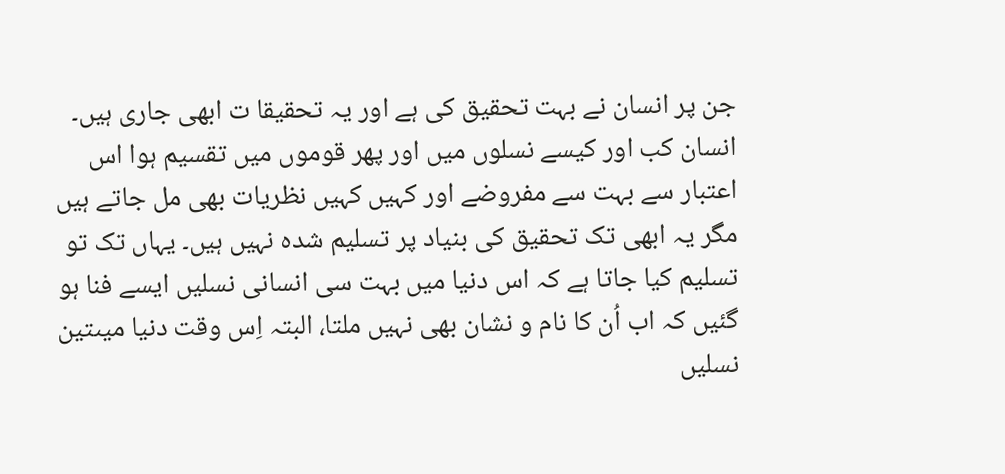جن پر انسان نے بہت تحقیق کی ہے اور یہ تحقیقا ت ابھی جاری ہیں۔ انسان کب اور کیسے نسلوں میں اور پھر قوموں میں تقسیم ہوا اس اعتبار سے بہت سے مفروضے اور کہیں کہیں نظریات بھی مل جاتے ہیں مگر یہ ابھی تک تحقیق کی بنیاد پر تسلیم شدہ نہیں ہیں۔ یہاں تک تو تسلیم کیا جاتا ہے کہ اس دنیا میں بہت سی انسانی نسلیں ایسے فنا ہو گئیں کہ اب اُن کا نام و نشان بھی نہیں ملتا، البتہ اِس وقت دنیا میںتین نسلیں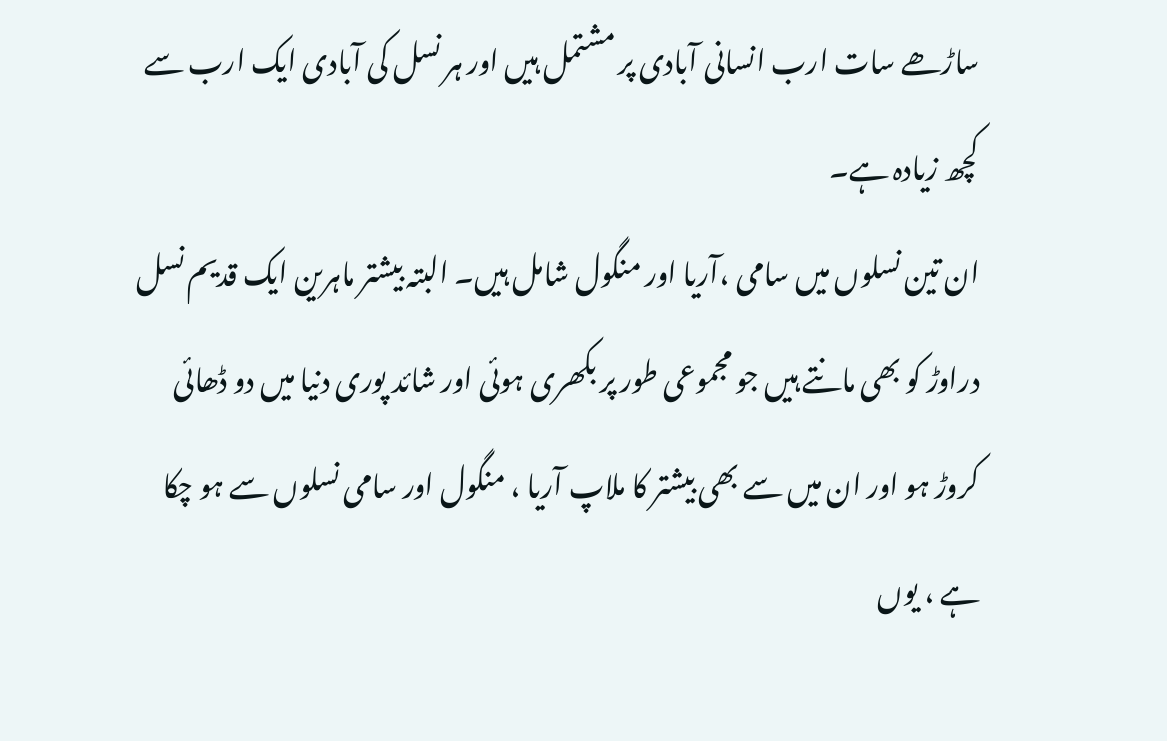ساڑھے سات ارب انسانی آبادی پر مشتمل ہیں اور ہر نسل کی آبادی ایک ارب سے کچھ زیادہ ہے۔
ان تین نسلوں میں سامی ،آریا اور منگول شامل ہیں۔ البتہ بیشتر ماہرین ایک قدیم نسل دراوڑ کو بھی مانتے ہیں جو مجموعی طور پر بکھری ہوئی اور شائد پوری دنیا میں دو ڈھائی کروڑ ہو اور ان میں سے بھی بیشتر کا ملاپ آریا ، منگول اور سامی نسلوں سے ہو چکا ہے ، یوں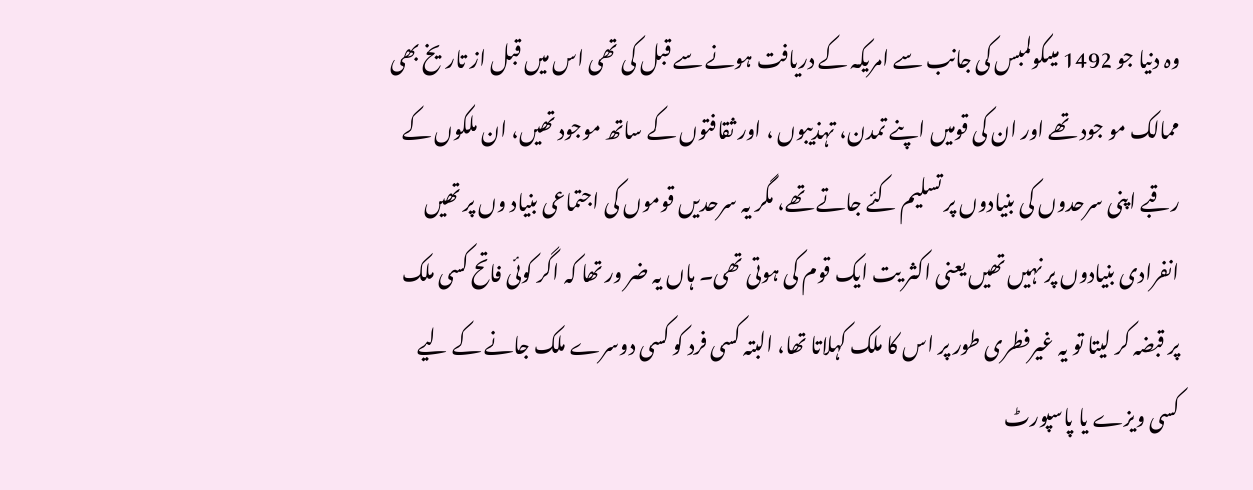وہ دنیا جو 1492 میںکولمبس کی جانب سے امریکہ کے دریافت ہونے سے قبل کی تھی اس میں قبل از تاریخ بھی ممالک مو جود تھے اور ان کی قومیں اپنے تمدن، تہذیبوں ، اور ثقافتوں کے ساتھ موجود تھیں، ان ملکوں کے رقبے اپنی سرحدوں کی بنیادوں پر تسلیم کئے جاتے تھے، مگر یہ سرحدیں قوموں کی اجتماعی بنیاد وں پر تھیں انفرادی بنیادوں پر نہیں تھیں یعنی اکثر یت ایک قوم کی ہوتی تھی۔ ہاں یہ ضر ور تھا کہ اگر کوئی فاتح کسی ملک پر قبضہ کر لیتا تو یہ غیرفطری طور پر اس کا ملک کہلاتا تھا، البتہ کسی فرد کو کسی دوسرے ملک جانے کے لیے کسی ویزے یا پاسپورٹ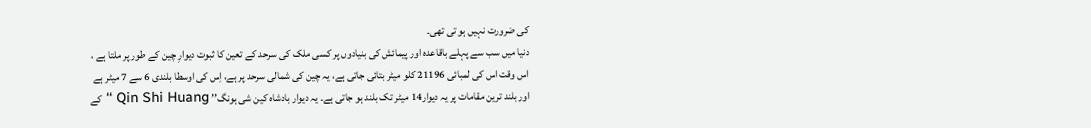کی ضرورت نہیں ہو تی تھی۔
دنیا میں سب سے پہلے باقاعدہ اور پیمائش کی بنیادوں پر کسی ملک کی سرحد کے تعین کا ثبوت دیوارِ چین کے طور پر ملتا ہے ، اس وقت اس کی لمبائی 21196 کلو میٹر بتائی جاتی ہے، یہ چین کی شمالی سرحد پر ہے، اِس کی اوسطا بلندی 6 سے 7 میٹر ہے اور بلند ترین مقامات پر یہ دیوار14 میٹر تک بلند ہو جاتی ہے۔ یہ دیوار بادشاہ کین شی ہونگ’’ Qin Shi Huang ‘‘ کے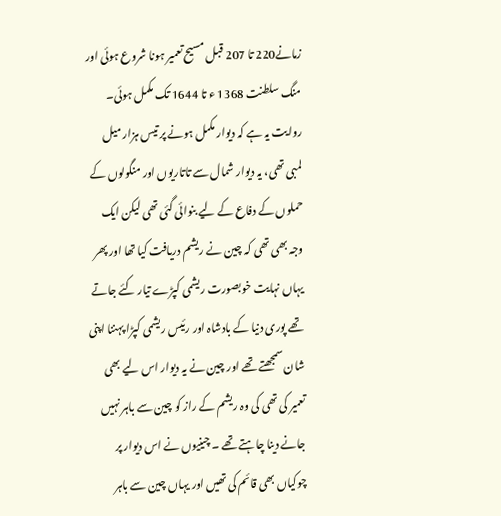زمانے220 تا 207 قبل مسیح تعمیر ہونا شروع ہوئی اور منگ سلطنت 1368 ء تا 1644 تک مکمل ہوئی۔
روایت یہ ہے کہ دیوار مکمل ہونے پر تیس ہزار میل لمبی تھی، یہ دیوار شمال سے تاتاریوں اور منگولوں کے حملوں کے دفاع کے لیے بنوائی گئی تھی لیکن ایک وجہ بھی تھی کہ چین نے ریشم دریافت کیا تھا اور پھر یہاں نہایت خوبصورت ریشمی کپڑے تیار کئے جاتے تھے پوری دنیا کے بادشاہ اور رئیس ریشمی کپڑا پہننا اپنی شان سمجھتے تھے اور چین نے یہ دیوار اس لیے بھی تعمیر کی تھی کی وہ ریشم کے راز کو چین سے باہر نہیں جانے دینا چاہتے تھے ۔ چینیوں نے اس دیوار پر چوکیاں بھی قائم کی تھیں اور یہاں چین سے باہر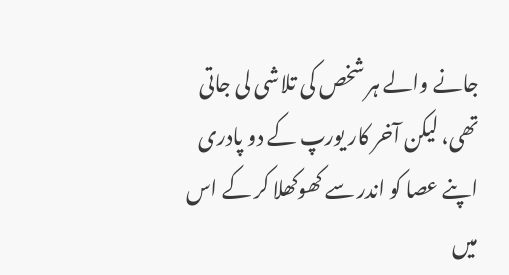جانے والے ہر شخص کی تلاشی لی جاتی تھی، لیکن آخر کار یورپ کے دو پادری اپنے عصا کو اندر سے کھوکھلا کر کے اس میں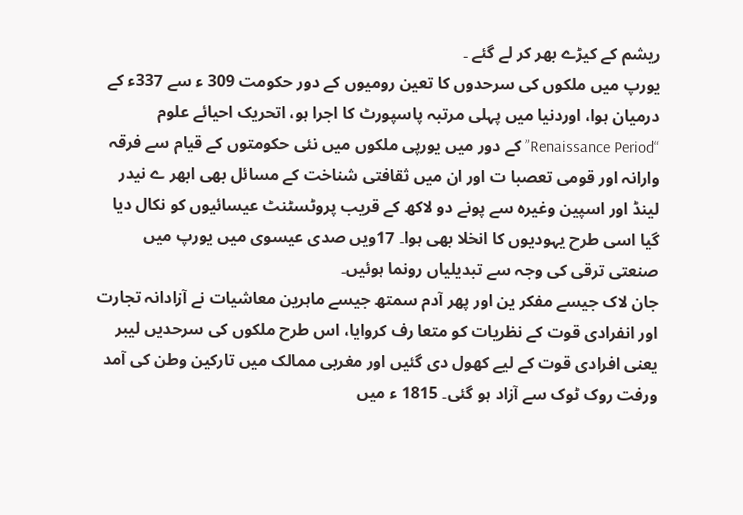ریشم کے کیڑے بھر کر لے گئے ۔
یورپ میں ملکوں کی سرحدوں کا تعین رومیوں کے دور حکومت 309 ء سے 337ء کے درمیان ہوا، اوردنیا میں پہلی مرتبہ پاسپورٹ کا اجرا ہو، اتحریک احیائے علوم “Renaissance Period” کے دور میں یورپی ملکوں میں نئی حکومتوں کے قیام سے فرقہ وارانہ اور قومی تعصبا ت اور ان میں ثقافتی شناخت کے مسائل بھی ابھر ے نیدر لینڈ اور اسپین وغیرہ سے پونے دو لاکھ کے قریب پروٹسٹنٹ عیسائیوں کو نکال دیا گیا اسی طرح یہودیوں کا انخلا بھی ہوا۔ 17ویں صدی عیسوی میں یورپ میں صنعتی ترقی کی وجہ سے تبدیلیاں رونما ہوئیں۔
جان لاک جیسے مفکر ین اور پھر آدم سمتھ جیسے ماہرین معاشیات نے آزادانہ تجارت اور انفرادی قوت کے نظریات کو متعا رف کروایا، اس طرح ملکوں کی سرحدیں لیبر یعنی افرادی قوت کے لیے کھول دی گئیں اور مغربی ممالک میں تارکین وطن کی آمد ورفت روک ٹوک سے آزاد ہو گئی۔ 1815 ء میں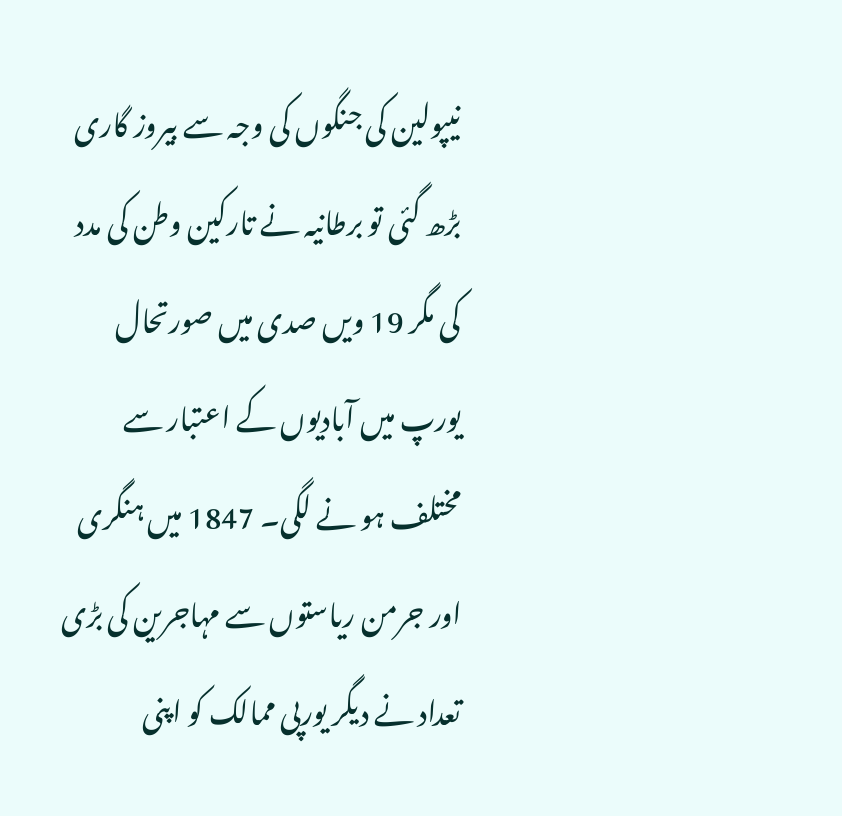نیپولین کی جنگوں کی وجہ سے بیروز گاری بڑھ گئی تو برطانیہ نے تارکین وطن کی مدد کی مگر 19 ویں صدی میں صورتحال یورپ میں آبادیوں کے اعتبار سے مختلف ہو نے لگی۔ 1847 میں ہنگری اور جرمن ریاستوں سے مہاجرین کی بڑی تعداد نے دیگر یورپی ممالک کو اپنی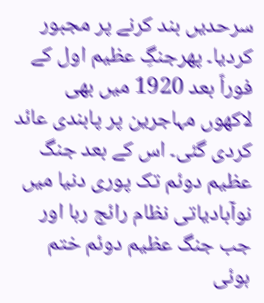سرحدیں بند کرنے پر مجبور کردیا۔ پھرجنگِ عظیم اول کے فوراً بعد 1920 میں بھی لاکھوں مہاجرین پر پابندی عائد کردی گئی۔ اس کے بعد جنگ عظیم دوئم تک پوری دنیا میں نوآبادیاتی نظام رائج رہا اور جب جنگ عظیم دوئم ختم ہوئی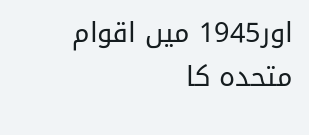اور1945 میں اقوام متحدہ کا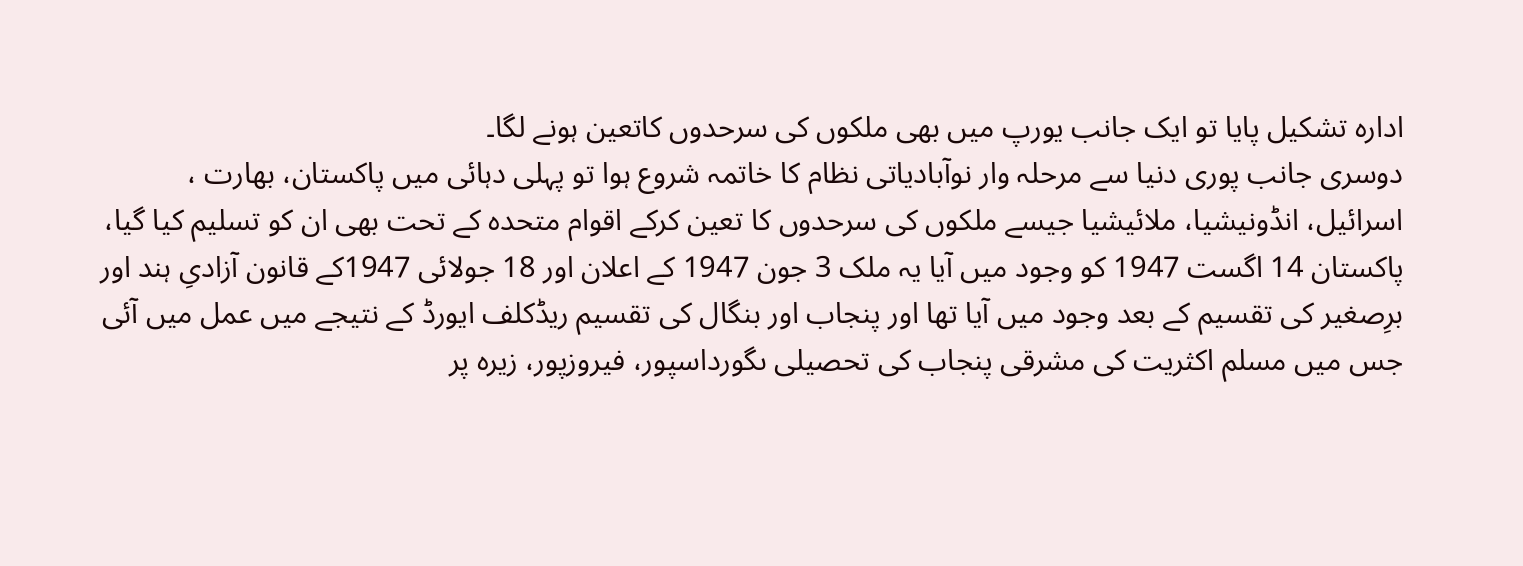ادارہ تشکیل پایا تو ایک جانب یورپ میں بھی ملکوں کی سرحدوں کاتعین ہونے لگا۔
دوسری جانب پوری دنیا سے مرحلہ وار نوآبادیاتی نظام کا خاتمہ شروع ہوا تو پہلی دہائی میں پاکستان، بھارت ، اسرائیل، انڈونیشیا، ملائیشیا جیسے ملکوں کی سرحدوں کا تعین کرکے اقوام متحدہ کے تحت بھی ان کو تسلیم کیا گیا، پاکستان 14 اگست 1947 کو وجود میں آیا یہ ملک 3 جون 1947 کے اعلان اور 18 جولائی 1947کے قانون آزادیِ ہند اور برِصغیر کی تقسیم کے بعد وجود میں آیا تھا اور پنجاب اور بنگال کی تقسیم ریڈکلف ایورڈ کے نتیجے میں عمل میں آئی جس میں مسلم اکثریت کی مشرقی پنجاب کی تحصیلی ںگورداسپور، فیروزپور، زیرہ پر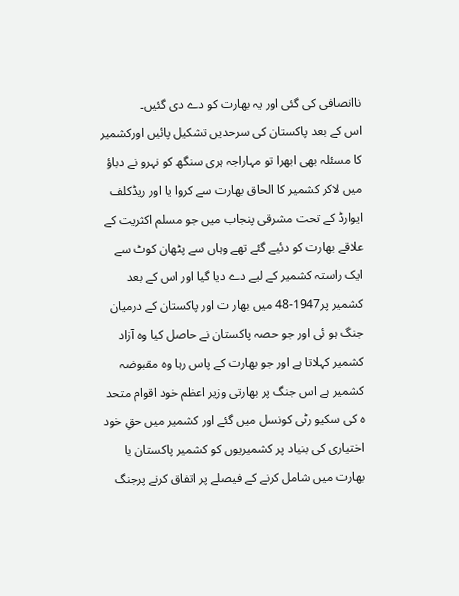ناانصافی کی گئی اور یہ بھارت کو دے دی گئیں۔
اس کے بعد پاکستان کی سرحدیں تشکیل پائیں اورکشمیر کا مسئلہ بھی ابھرا تو مہاراجہ ہری سنگھ کو نہرو نے دباؤ میں لاکر کشمیر کا الحاق بھارت سے کروا یا اور ریڈکلف ایوارڈ کے تحت مشرقی پنجاب میں جو مسلم اکثریت کے علاقے بھارت کو دئیے گئے تھے وہاں سے پٹھان کوٹ سے ایک راستہ کشمیر کے لیے دے دیا گیا اور اس کے بعد کشمیر پر1947-48 میں بھار ت اور پاکستان کے درمیان جنگ ہو ئی اور جو حصہ پاکستان نے حاصل کیا وہ آزاد کشمیر کہلاتا ہے اور جو بھارت کے پاس رہا وہ مقبوضہ کشمیر ہے اس جنگ پر بھارتی وزیر اعظم خود اقوام متحد ہ کی سکیو رٹی کونسل میں گئے اور کشمیر میں حقِ خود اختیاری کی بنیاد پر کشمیریوں کو کشمیر پاکستان یا بھارت میں شامل کرنے کے فیصلے پر اتفاق کرنے پرجنگ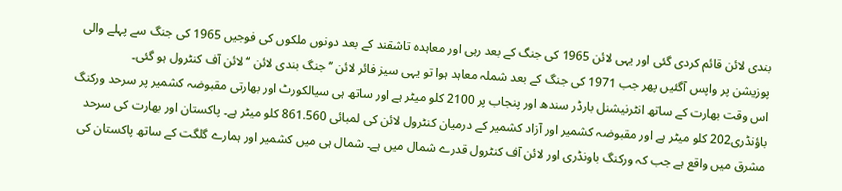بندی لائن قائم کردی گئی اور یہی لائن 1965 کی جنگ کے بعد رہی اور معاہدہ تاشقند کے بعد دونوں ملکوں کی فوجیں 1965 کی جنگ سے پہلے والی پوزیشن پر واپس آگئیں پھر جب 1971 کی جنگ کے بعد شملہ معاہد ہوا تو یہی سیز فائر لائن ’’جنگ بندی لائن ‘‘ لائن آف کنٹرول ہو گئی۔
اس وقت بھارت کے ساتھ انٹرنیشنل بارڈر سندھ اور پنجاب پر 2100 کلو میٹر ہے اور ساتھ ہی سیالکورٹ اور بھارتی مقبوضہ کشمیر پر سرحد ورکنگ باؤنڈری202 کلو میٹر ہے اور مقبوضہ کشمیر اور آزاد کشمیر کے درمیان کنٹرول لائن کی لمبائی 861.560 کلو میٹر ہے۔ پاکستان اور بھارت کی سرحد مشرق میں واقع ہے جب کہ ورکنگ باونڈری اور لائن آف کنٹرول قدرے شمال میں ہے۔ شمال ہی میں کشمیر اور ہمارے گلگت کے ساتھ پاکستان کی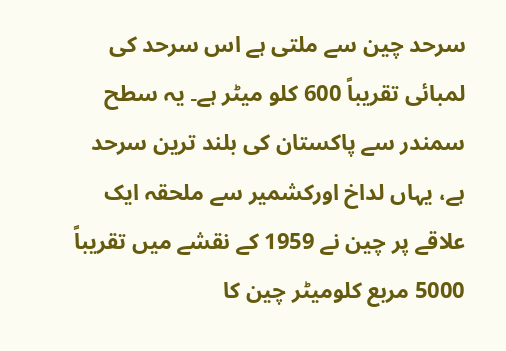سرحد چین سے ملتی ہے اس سرحد کی لمبائی تقریباً 600 کلو میٹر ہے۔ یہ سطح سمندر سے پاکستان کی بلند ترین سرحد ہے، یہاں لداخ اورکشمیر سے ملحقہ ایک علاقے پر چین نے 1959 کے نقشے میں تقریباً 5000 مربع کلومیٹر چین کا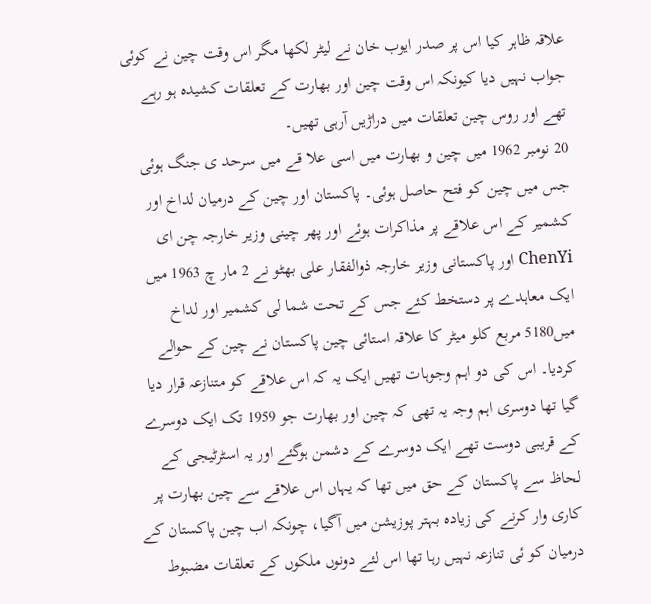علاقہ ظاہر کیا اس پر صدر ایوب خان نے لیٹر لکھا مگر اس وقت چین نے کوئی جواب نہیں دیا کیونکہ اس وقت چین اور بھارت کے تعلقات کشیدہ ہو رہے تھے اور روس چین تعلقات میں دراڑیں آرہی تھیں۔
20 نومبر 1962 میں چین و بھارت میں اسی علا قے میں سرحد ی جنگ ہوئی جس میں چین کو فتح حاصل ہوئی۔ پاکستان اور چین کے درمیان لداخ اور کشمیر کے اس علاقے پر مذاکرات ہوئے اور پھر چینی وزیر خارجہ چن ای ChenYi اور پاکستانی وزیر خارجہ ذوالفقار علی بھٹو نے 2 مار چ 1963 میں ایک معاہدے پر دستخط کئے جس کے تحت شما لی کشمیر اور لداخ میں5180 مربع کلو میٹر کا علاقہ استائی چین پاکستان نے چین کے حوالے کردیا۔ اس کی دو اہم وجوہات تھیں ایک یہ کہ اس علاقے کو متنازعہ قرار دیا گیا تھا دوسری اہم وجہ یہ تھی کہ چین اور بھارت جو 1959 تک ایک دوسرے کے قریبی دوست تھے ایک دوسرے کے دشمن ہوگئے اور یہ اسٹرٹیجی کے لحاظ سے پاکستان کے حق میں تھا کہ یہاں اس علاقے سے چین بھارت پر کاری وار کرنے کی زیادہ بہتر پوزیشن میں آگیا، چونکہ اب چین پاکستان کے درمیان کو ئی تنازعہ نہیں رہا تھا اس لئے دونوں ملکوں کے تعلقات مضبوط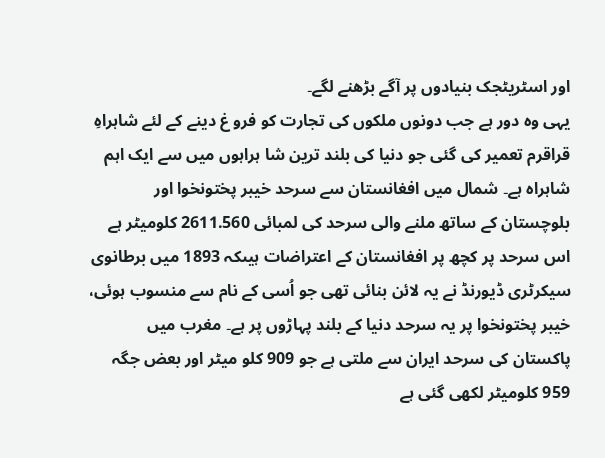اور اسٹریٹجک بنیادوں پر آگے بڑھنے لگے۔
یہی وہ دور ہے جب دونوں ملکوں کی تجارت کو فرو غ دینے کے لئے شاہراہِ قراقرم تعمیر کی گئی جو دنیا کی بلند ترین شا ہراہوں میں سے ایک اہم شاہراہ ہے۔ شمال میں افغانستان سے سرحد خیبر پختونخوا اور بلوچستان کے ساتھ ملنے والی سرحد کی لمبائی 2611.560 کلومیٹر ہے اس سرحد پر کچھ پر افغانستان کے اعتراضات ہیںکہ 1893 میں برطانوی سیکرٹری ڈیورنڈ نے یہ لائن بنائی تھی جو اُسی کے نام سے منسوب ہوئی، خیبر پختونخوا پر یہ سرحد دنیا کے بلند پہاڑوں پر ہے۔ مغرب میں پاکستان کی سرحد ایران سے ملتی ہے جو 909 کلو میٹر اور بعض جگہ 959 کلومیٹر لکھی گئی ہے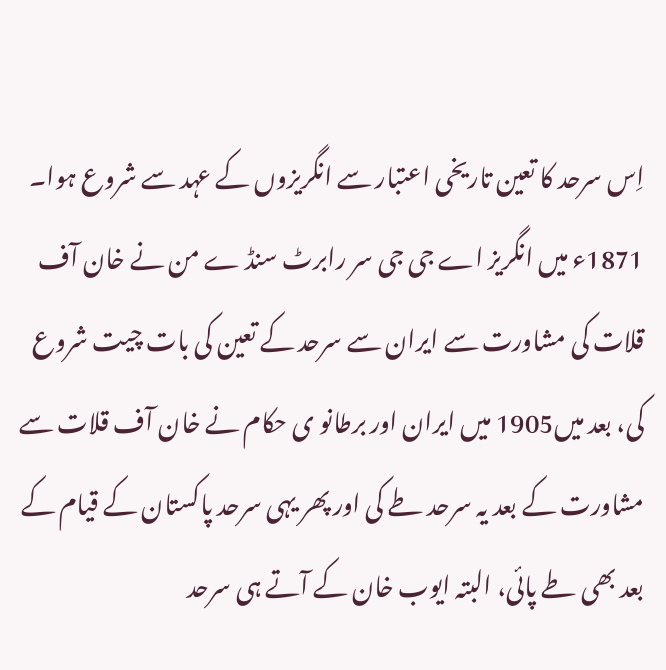اِس سرحد کا تعین تاریخی اعتبار سے انگریزوں کے عہد سے شروع ہوا۔ 1871ء میں انگریز اے جی جی سر رابرٹ سنڈ ے من نے خان آف قلات کی مشاورت سے ایران سے سرحد کے تعین کی بات چیت شروع کی، بعد میں1905 میں ایران اور برطانو ی حکام نے خان آف قلات سے مشاورت کے بعد یہ سرحد طے کی اور پھر یہی سرحد پاکستان کے قیام کے بعد بھی طے پائی، البتہ ایوب خان کے آتے ہی سرحد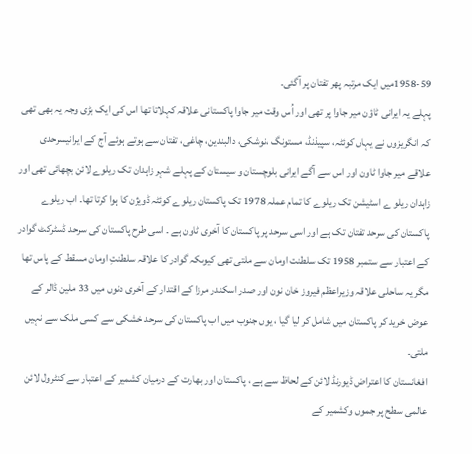1958-59میں ایک مرتبہ پھر تفتان پر آگئی۔
پہلے یہ ایرانی ٹاؤن میر جاوا پر تھی اور اُس وقت میر جاوا پاکستانی علاقہ کہلاتا تھا اس کی ایک بڑی وجہ یہ بھی تھی کہ انگریزوں نے یہاں کوئٹہ، سپیذنڈ، مستونگ ،نوشکی، دالبندین، چاغی، تفتان سے ہوتے ہوئے آج کے ایرانیسرحدی علاقے میر جاوا ٹاون اور اس سے آگے ایرانی بلوچستان و سیستان کے پہلے شہر زاہدان تک ریلوے لائن بچھائی تھی اور زاہدان ریلو ے اسٹیشن تک ریلوے کا تمام عملہ 1978 تک پاکستان ریلوے کوئٹہ ڈویژن کا ہوا کرتا تھا۔ اب ریلوے پاکستان کی سرحد تفتان تک ہے اور اسی سرحد پر پاکستان کا آخری ٹاون ہے ۔ اسی طرح پاکستان کی سرحد ڈسٹرکٹ گوادر کے اعتبار سے ستمبر 1958 تک سلطنت اومان سے ملتی تھی کیوںکہ گوادر کا علاقہ سلطنتِ اومان مسقط کے پاس تھا مگر یہ ساحلی علاقہ وزیراعظم فیروز خان نون اور صدر اسکندر مرزا کے اقتدار کے آخری دنوں میں 33 ملین ڈالر کے عوض خرید کر پاکستان میں شامل کر لیا گیا ، یوں جنوب میں اب پاکستان کی سرحد خشکی سے کسی ملک سے نہیں ملتی۔
افغانستان کا اعتراض ڈیورنڈ لائن کے لحاظ سے ہے ، پاکستان اور بھارت کے درمیان کشمیر کے اعتبار سے کنٹرول لائن عالمی سطح پر جموں وکشمیر کے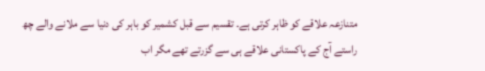متنازعہ علاقے کو ظاہر کرتی ہے۔ تقسیم سے قبل کشمیر کو باہر کی دنیا سے ملانے والے چھ راستے آج کے پاکستانی علاقے ہی سے گزرتے تھے مگر اب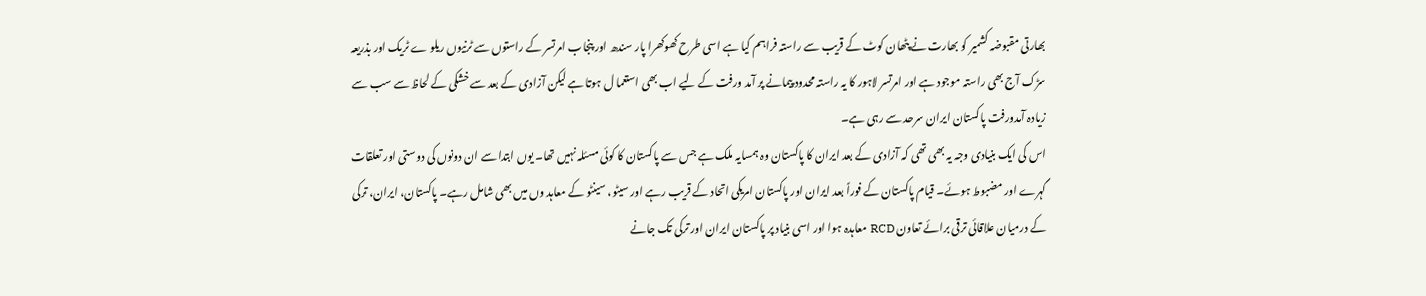بھارتی مقبوضہ کشمیر کو بھارت نے پٹھان کوٹ کے قریب سے راستہ فراہم کیا ہے اسی طرح کھوکھرا پار سندھ اور پنجاب امرتسر کے راستوں سے ٹرنیوں ریلو ے ٹریک اور بذریعہ سڑک آج بھی راستہ موجود ہے اور امرتسر لاہور کا یہ راستہ محدود پیمانے پر آمد ورفت کے لیے اب بھی استعما ل ہوتا ہے لیکن آزادی کے بعد سے خشکی کے لحاظ سے سب سے زیادہ آمدورفت پاکستان ایران سرحد سے رہی ہے۔
اس کی ایک بنیادی وجہ یہ بھی تھی کہ آزادی کے بعد ایران کا پاکستان وہ ہمسایہ ملک ہے جس سے پاکستان کا کوئی مسئلہ نہیں تھا۔ یوں ابتدا سے ان دونوں کی دوستی اور تعلقات گہرے اور مضبوط ہوئے۔ قیام پاکستان کے فوراً بعد ایران اور پاکستان امریکی اتحاد کے قریب رہے اور سیٹو، سینٹو کے معاہد وں میں بھی شامل رہے۔ پاکستان، ایران، ترکی کے درمیان علاقائی ترقی برائے تعاون RCD معاہدہ ہوا اور اسی بنیاد پر پاکستان ایران اور ترکی تک جانے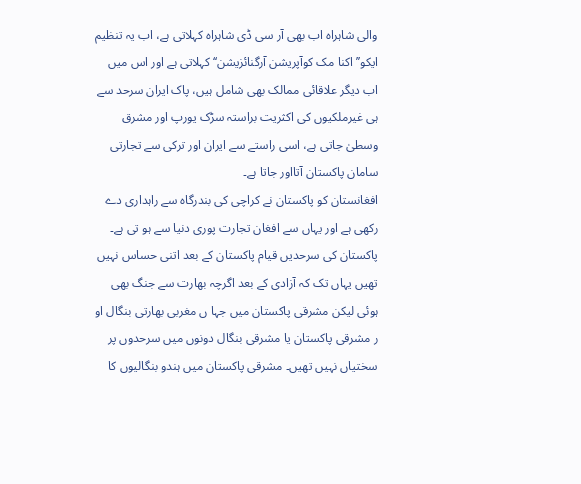والی شاہراہ اب بھی آر سی ڈی شاہراہ کہلاتی ہے، اب یہ تنظیم ایکو’’اکنا مک کوآپریشن آرگنائزیشن‘‘ کہلاتی ہے اور اس میں اب دیگر علاقائی ممالک بھی شامل ہیں، پاک ایران سرحد سے ہی غیرملکیوں کی اکثریت براستہ سڑک یورپ اور مشرق وسطیٰ جاتی ہے، اسی راستے سے ایران اور ترکی سے تجارتی سامان پاکستان آتااور جاتا ہے۔
افغانستان کو پاکستان نے کراچی کی بندرگاہ سے راہداری دے رکھی ہے اور یہاں سے افغان تجارت پوری دنیا سے ہو تی ہے۔ پاکستان کی سرحدیں قیام پاکستان کے بعد اتنی حساس نہیں تھیں یہاں تک کہ آزادی کے بعد اگرچہ بھارت سے جنگ بھی ہوئی لیکن مشرقی پاکستان میں جہا ں مغربی بھارتی بنگال او ر مشرقی پاکستان یا مشرقی بنگال دونوں میں سرحدوں پر سختیاں نہیں تھیں۔ مشرقی پاکستان میں ہندو بنگالیوں کا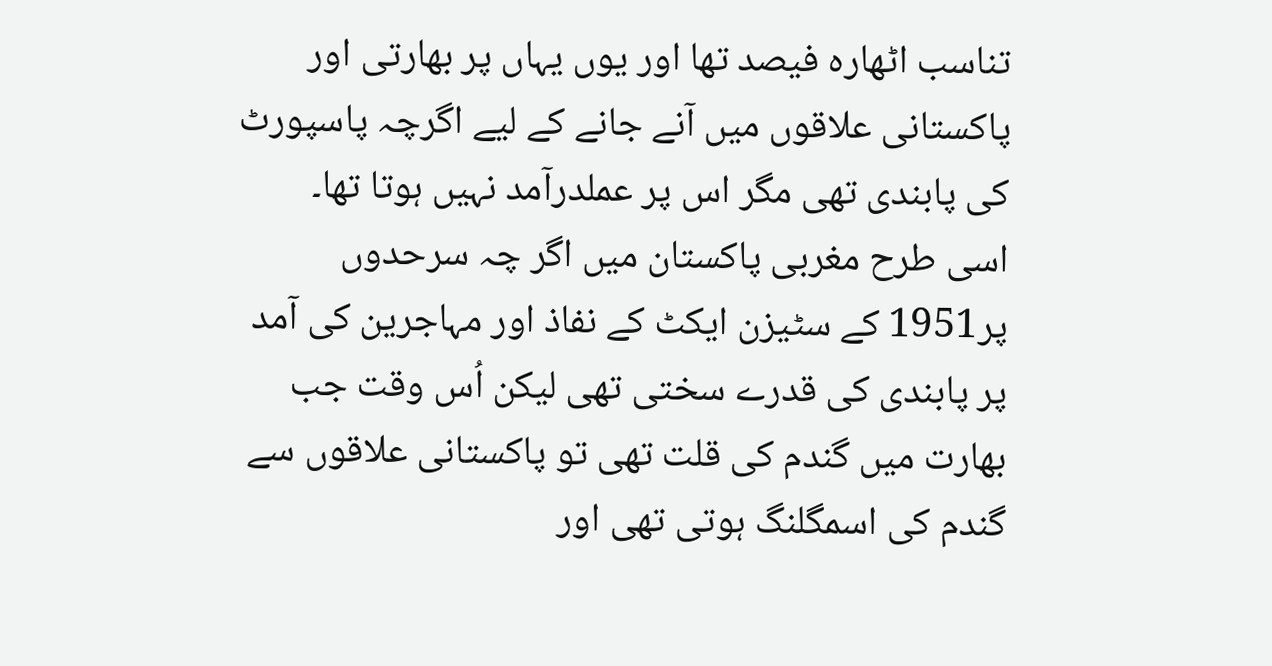تناسب اٹھارہ فیصد تھا اور یوں یہاں پر بھارتی اور پاکستانی علاقوں میں آنے جانے کے لیے اگرچہ پاسپورٹ کی پابندی تھی مگر اس پر عملدرآمد نہیں ہوتا تھا۔
اسی طرح مغربی پاکستان میں اگر چہ سرحدوں پر1951 کے سٹیزن ایکٹ کے نفاذ اور مہاجرین کی آمد پر پابندی کی قدرے سختی تھی لیکن اُس وقت جب بھارت میں گندم کی قلت تھی تو پاکستانی علاقوں سے گندم کی اسمگلنگ ہوتی تھی اور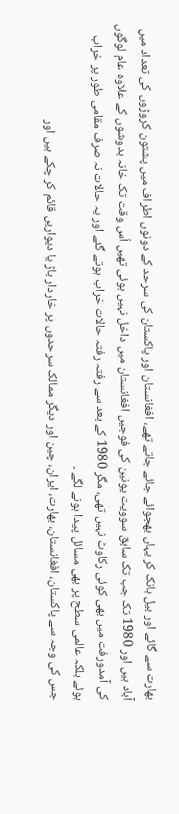بھارت سے گائے اور بیل ہانک کر یہاں بھجوائے جائے جاتے تھے، افغانستان اور پاکستان کی سرحد کے دونوں اطراف میں پشتون کروڑوں کی تعداد میں آباد ہیں اور 1980 تک جب تک سابق سوویت یونین کی فوجیں افغانستان میں داخل نہیں ہوئی تھیں اُس وقت تک خانہ بدوشوں کے علاوہ عام لوگوں کی آمدورفت میں بھی کوئی رکاوٹ نہیں تھی، مگر 1980 کے بعد سے رفتہ رفتہ حالات خراب ہوتے گئے اور یہ حالات نہ صرف مقامی طور پر خراب ہوئے بلکہ عالمی سطح پر بھی مسائل پیدا ہونے لگے ۔
جس کی وجہ سے پاکستان، افغانستان، بھارت، ایران، چین اور دیگر ممالک سرحدوں پر خاردار باڑ یا دیواریں قائم کر چکے ہیں اور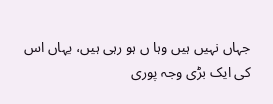جہاں نہیں ہیں وہا ں ہو رہی ہیں، یہاں اس کی ایک بڑی وجہ پوری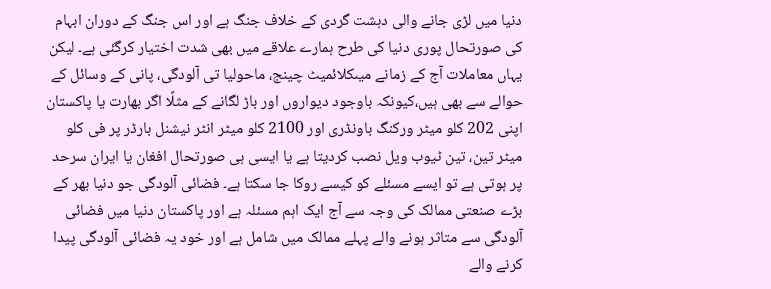دنیا میں لڑی جانے والی دہشت گردی کے خلاف جنگ ہے اور اس جنگ کے دوران ابہام کی صورتحال پوری دنیا کی طرح ہمارے علاقے میں بھی شدت اختیار کرگئی ہے۔ لیکن یہاں معاملات آج کے زمانے میںکلائمیٹ چینج، ماحولیا تی آلودگی، پانی کے وسائل کے حوالے سے بھی ہیں،کیونکہ باوجود دیواروں اور باڑ لگانے کے مثلًا اگر بھارت یا پاکستان اپنی 202 کلو میٹر ورکنگ باونڈری اور 2100 کلو میٹر انٹر نیشنل بارڈر پر فی کلو میٹر تین، تین ٹیوب ویل نصب کردیتا ہے یا ایسی ہی صورتحال افغان یا ایران سرحد پر ہوتی ہے تو ایسے مسئلے کو کیسے روکا جا سکتا ہے۔ فضائی آلودگی جو دنیا بھر کے بڑے صنعتی ممالک کی وجہ سے آج ایک اہم مسئلہ ہے اور پاکستان دنیا میں فضائی آلودگی سے متاثر ہونے والے پہلے ممالک میں شامل ہے اور خود یہ فضائی آلودگی پیدا کرنے والے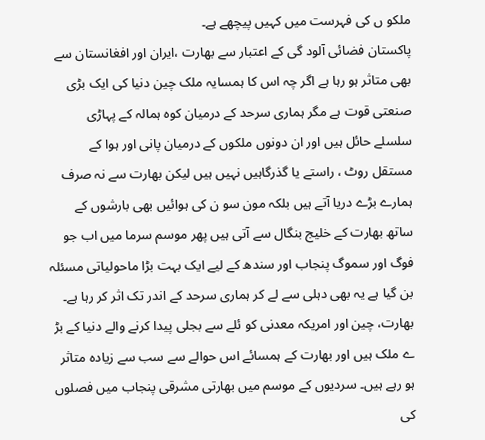ملکو ں کی فہرست میں کہیں پیچھے ہے۔
پاکستان فضائی آلود گی کے اعتبار سے بھارت ،ایران اور افغانستان سے بھی متاثر ہو رہا ہے اگر چہ اس کا ہمسایہ ملک چین دنیا کی ایک بڑی صنعتی قوت ہے مگر ہماری سرحد کے درمیان کوہ ہمالہ کے پہاڑی سلسلے حائل ہیں اور ان دونوں ملکوں کے درمیان پانی اور ہوا کے مستقل روٹ ، راستے یا گذرگاہیں نہیں ہیں لیکن بھارت سے نہ صرف ہمارے بڑے دریا آتے ہیں بلکہ مون سو ن کی ہوائیں بھی بارشوں کے ساتھ بھارت کے خلیج بنگال سے آتی ہیں پھر موسم سرما میں اب جو فوگ اور سموگ پنجاب اور سندھ کے لیے ایک بہت بڑا ماحولیاتی مسئلہ بن گیا ہے یہ بھی دہلی سے لے کر ہماری سرحد کے اندر تک اثر کر رہا ہے۔ بھارت، چین اور امریکہ معدنی کو ئلے سے بجلی پیدا کرنے والے دنیا کے بڑ ے ملک ہیں اور بھارت کے ہمسائے اس حوالے سے سب سے زیادہ متاثر ہو رہے ہیں۔ سردیوں کے موسم میں بھارتی مشرقی پنجاب میں فصلوں کی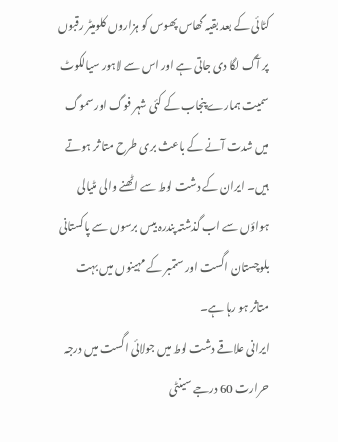کٹائی کے بعد بقیہ گھاس پھوس کو ہزاروں کلومیٹر رقبوں پر آگ لگا دی جاتی ہے اور اس سے لاہور سیالکوٹ سمیت ہمارے پنجاب کے کئی شہر فوگ اور سموگ میں شدت آنے کے باعث بری طرح متا ثر ہوتے ہیں۔ ایران کے دشت لوط سے اٹھنے والی مٹیالی ہواؤں سے اب گذشتہ پندرہ بیس برسوں سے پاکستانی بلوچستان اگست اور ستمبر کے مہینوں میں بہت متاثر ہو رہا ہے۔
ایرانی علاقے دشت لوط میں جولائی اگست میں درجہ حرارت 60 درجے سینٹی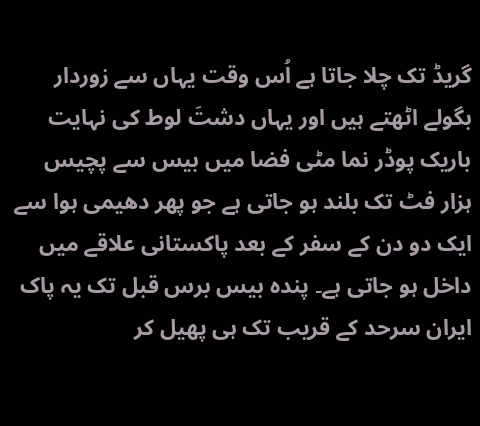گریڈ تک چلا جاتا ہے اُس وقت یہاں سے زوردار بگولے اٹھتے ہیں اور یہاں دشتَ لوط کی نہایت باریک پوڈر نما مٹی فضا میں بیس سے پچیس ہزار فٹ تک بلند ہو جاتی ہے جو پھر دھیمی ہوا سے ایک دو دن کے سفر کے بعد پاکستانی علاقے میں داخل ہو جاتی ہے۔ پندہ بیس برس قبل تک یہ پاک ایران سرحد کے قریب تک ہی پھیل کر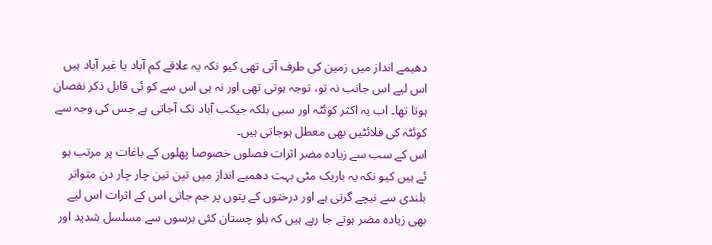دھیمے انداز میں زمین کی طرف آتی تھی کیو نکہ یہ علاقے کم آباد یا غیر آباد ہیں اس لیے اس جانب نہ تو، توجہ ہوتی تھی اور نہ ہی اس سے کو ئی قابل ذکر نقصان ہوتا تھا۔ اب یہ اکثر کوئٹہ اور سبی بلکہ جیکب آباد تک آجاتی ہے جس کی وجہ سے کوئٹہ کی فلائٹیں بھی معطل ہوجاتی ہیں۔
اس کے سب سے زیادہ مضر اثرات فصلوں خصوصا پھلوں کے باغات پر مرتب ہو ئے ہیں کیو نکہ یہ باریک مٹی بہت دھمیے انداز میں تین تین چار چار دن متواتر بلندی سے نیچے گرتی ہے اور درختوں کے پتوں پر جم جاتی اس کے اثرات اس لیے بھی زیادہ مضر ہوتے جا رہے ہیں کہ بلو چستان کئی برسوں سے مسلسل شدید اور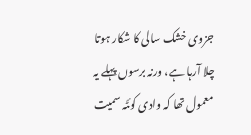جزوی خشک سالی کا شکار ہوتا چلا آرہا ہے، ورنہ برسوں پہلے یہ معمول تھا کہ وادی کوئٹہ سمیت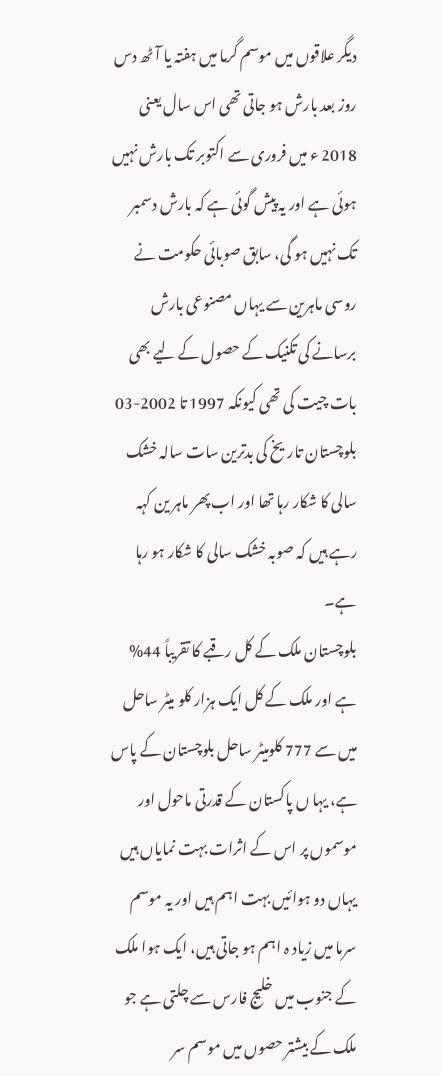دیگر علاقوں میں موسم گرما میں ہفتہ یا آٹھ دس روز بعد بارش ہو جاتی تھی اس سال یعنی 2018 ء میں فروری سے اکتوبر تک بارش نہیں ہوئی ہے اور یہ پیش گوئی ہے کہ بارش دسمبر تک نہیں ہو گی، سابق صوبائی حکومت نے روسی ماہرین سے یہاں مصنوعی بارش برسانے کی تکنیک کے حصول کے لیے بھی بات چیت کی تھی کیونکہ 1997 تا 2002-03 بلوچستان تاریخ کی بدترین سات سالہ خشک سالی کا شکار رہا تھا اور اب پھر ماہر ین کہہ رہے ہیں کہ صوبہ خشک سالی کا شکار ہو رہا ہے۔
بلوچستان ملک کے کل رقبے کا تقریباً 44% ہے اور ملک کے کل ایک ہزار کلو میٹر ساحل میں سے 777 کلومیٹر ساحل بلوچستان کے پاس ہے، یہا ں پاکستان کے قدرتی ماحول اور موسموں پر اس کے اثرات بہت نمایاں ہیں یہاں دو ہوائیں بہت اہم ہیں اور یہ موسم سرما میں زیاد ہ اہم ہو جاتی ہیں، ایک ہوا ملک کے جنوب میں خلیج فارس سے چلتی ہے جو ملک کے بیشتر حصوں میں موسم سر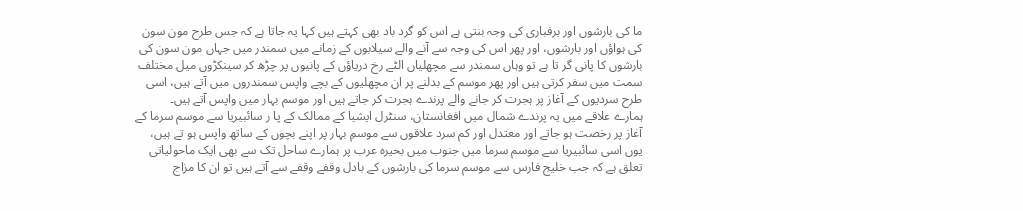ما کی بارشوں اور برفباری کی وجہ بنتی ہے اس کو گرد باد بھی کہتے ہیں کہا یہ جاتا ہے کہ جس طرح مون سون کی ہواؤں اور بارشوں، اور پھر اس کی وجہ سے آنے والے سیلابوں کے زمانے میں سمندر میں جہاں مون سون کی بارشوں کا پانی گر تا ہے تو وہاں سمندر سے مچھلیاں الٹے رخ دریاؤں کے پانیوں پر چڑھ کر سینکڑوں میل مختلف سمت میں سفر کرتی ہیں اور پھر موسم کے بدلنے پر ان مچھلیوں کے بچے واپس سمندروں میں آتے ہیں، اسی طرح سردیوں کے آغاز پر ہجرت کر جانے والے پرندے ہجرت کر جاتے ہیں اور موسم بہار میں واپس آتے ہیں۔
ہمارے علاقے میں یہ پرندے شمال میں افغانستان، سنٹرل ایشیا کے ممالک کے پا ر سائبیریا سے موسم سرما کے آغاز پر رخصت ہو جاتے اور معتدل اور کم سرد علاقوں سے موسمِ بہار پر اپنے بچوں کے ساتھ واپس ہو تے ہیں، یوں اسی سائبیریا سے موسم سرما میں جنوب میں بحیرہ عرب پر ہمارے ساحل تک سے بھی ایک ماحولیاتی تعلق ہے کہ جب خلیج فارس سے موسم سرما کی بارشوں کے بادل وقفے وقفے سے آتے ہیں تو ان کا مزاج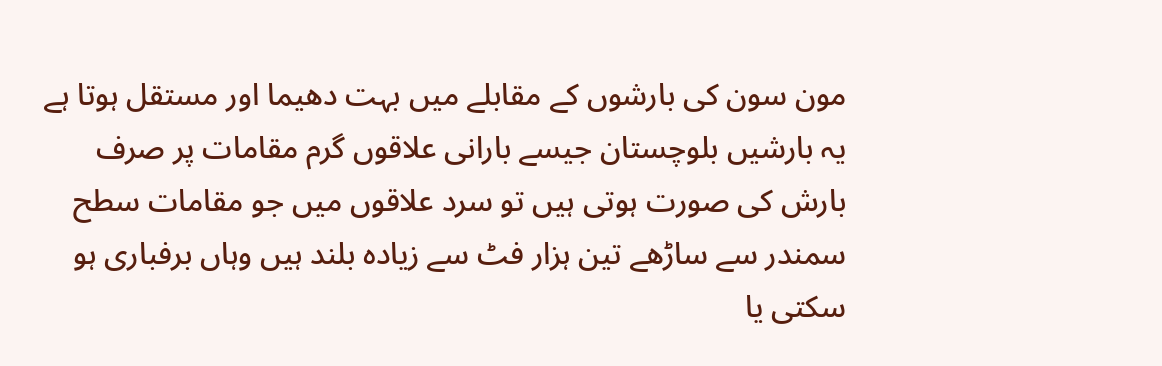مون سون کی بارشوں کے مقابلے میں بہت دھیما اور مستقل ہوتا ہے یہ بارشیں بلوچستان جیسے بارانی علاقوں گرم مقامات پر صرف بارش کی صورت ہوتی ہیں تو سرد علاقوں میں جو مقامات سطح سمندر سے ساڑھے تین ہزار فٹ سے زیادہ بلند ہیں وہاں برفباری ہو سکتی یا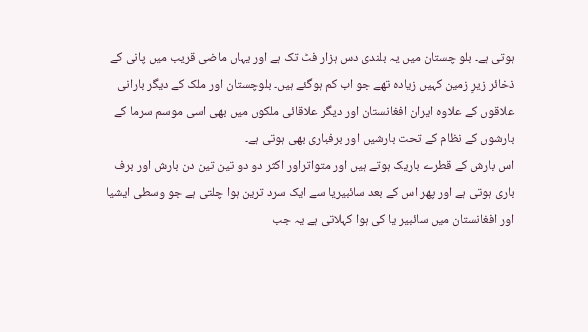ہوتی ہے۔ بلو چستان میں یہ بلندی دس ہزار فٹ تک ہے اور یہاں ماضی قریب میں پانی کے ذخائر زیرِ زمین کہیں زیادہ تھے جو اب کم ہوگئے ہیں۔ بلوچستان اور ملک کے دیگر بارانی علاقوں کے علاوہ ایران افغانستان اور دیگر علاقائی ملکوں میں بھی اسی موسم سرما کے بارشوں کے نظام کے تحت بارشیں اور برفباری بھی ہوتی ہے۔
اس بارش کے قطرے باریک ہوتے ہیں اور متواتراور اکثر دو دو تین تین دن بارش اور برف باری ہوتی ہے اور پھر اس کے بعد سائبیریا سے ایک سرد ترین ہوا چلتی ہے جو وسطی ایشیا اور افغانستان میں سائبیر یا کی ہوا کہلاتی ہے یہ جب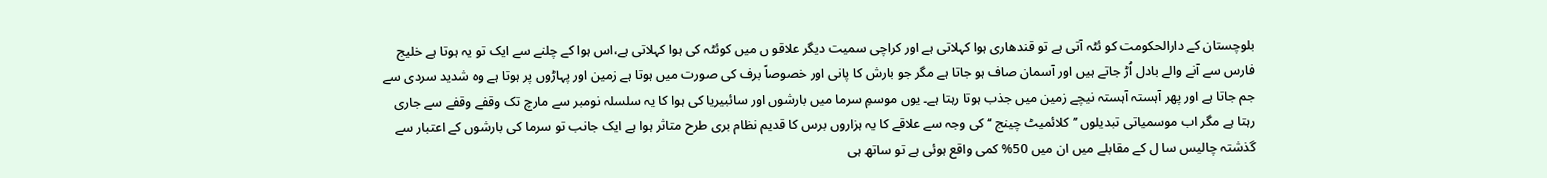بلوچستان کے دارالحکومت کو ئٹہ آتی ہے تو قندھاری ہوا کہلاتی ہے اور کراچی سمیت دیگر علاقو ں میں کوئٹہ کی ہوا کہلاتی ہے،اس ہوا کے چلنے سے ایک تو یہ ہوتا ہے خلیج فارس سے آنے والے بادل اُڑ جاتے ہیں اور آسمان صاف ہو جاتا ہے مگر جو بارش کا پانی اور خصوصاً برف کی صورت میں ہوتا ہے زمین اور پہاڑوں پر ہوتا ہے وہ شدید سردی سے جم جاتا ہے اور پھر آہستہ آہستہ نیچے زمین میں جذب ہوتا رہتا ہے۔ یوں موسمِ سرما میں بارشوں اور سائبیریا کی ہوا کا یہ سلسلہ نومبر سے مارچ تک وقفے وقفے سے جاری رہتا ہے مگر اب موسمیاتی تبدیلوں ’’کلائمیٹ چینج ‘‘ کی وجہ سے علاقے کا یہ ہزاروں برس کا قدیم نظام بری طرح متاثر ہوا ہے ایک جانب تو سرما کی بارشوں کے اعتبار سے گذشتہ چالیس سا ل کے مقابلے میں ان میں 50% کمی واقع ہوئی ہے تو ساتھ ہی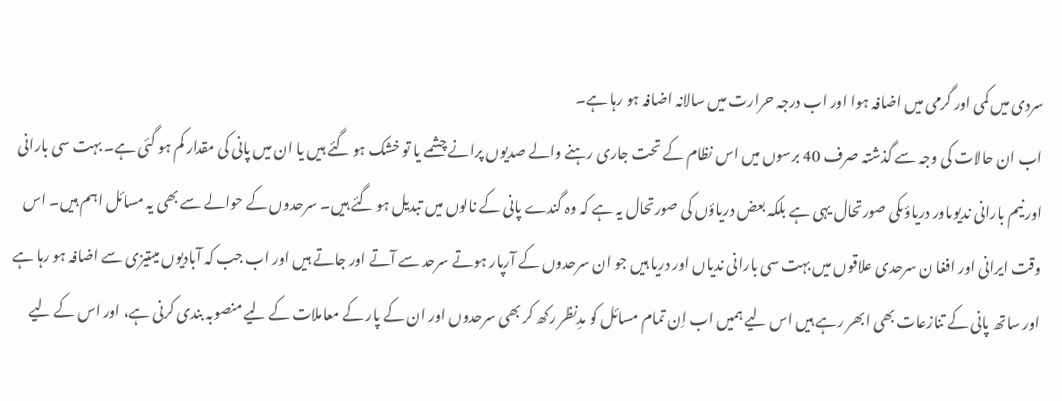سردی میں کمی اور گرمی میں اضافہ ہوا اور اب درجہ حرارت میں سالانہ اضافہ ہو رہا ہے۔
اب ان حالات کی وجہ سے گذشتہ صرف 40 برسوں میں اس نظام کے تحت جاری رہنے والے صدیوں پرانے چشمے یا تو خشک ہو گئے ہیں یا ان میں پانی کی مقدار کم ہو گئی ہے۔ بہت سی بارانی اور نیم بارانی ندیوںاور دریاؤںکی صورتحال یہی ہے بلکہ بعض دریاؤں کی صورتحال یہ ہے کہ وہ گندے پانی کے نالوں میں تبدیل ہو گئے ہیں۔ سرحدوں کے حوالے سے بھی یہ مسائل اہم ہیں۔ اس وقت ایرانی اور افغا ن سرحدی علاقوں میں بہت سی بارانی ندیاں اور دریا ہیں جو ان سرحدوں کے آرپار ہوتے سرحد سے آتے اور جاتے ہیں اور اب جب کہ آبادیوں میںتیزی سے اضافہ ہو رہا ہے اور ساتھ پانی کے تنازعات بھی ابھر رہے ہیں اس لیے ہمیں اب اِن تمام مسائل کو مدِنظر رکھ کر بھی سرحدوں اور ان کے پار کے معاملات کے لیے منصوبہ بندی کرنی ہے، اور اس کے لیے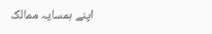اپنے ہمسایہ ممالک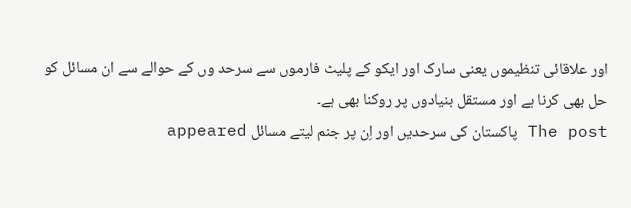اور علاقائی تنظیموں یعنی سارک اور ایکو کے پلیٹ فارموں سے سرحد وں کے حوالے سے ان مسائل کو حل بھی کرنا ہے اور مستقل بنیادوں پر روکنا بھی ہے۔
The post پاکستان کی سرحدیں اور اِن پر جنم لیتے مسائل appeared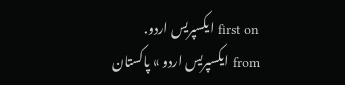first on ایکسپریس اردو.
from ایکسپریس اردو » پاکستان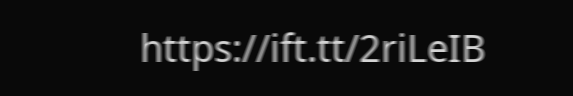https://ift.tt/2riLeIB